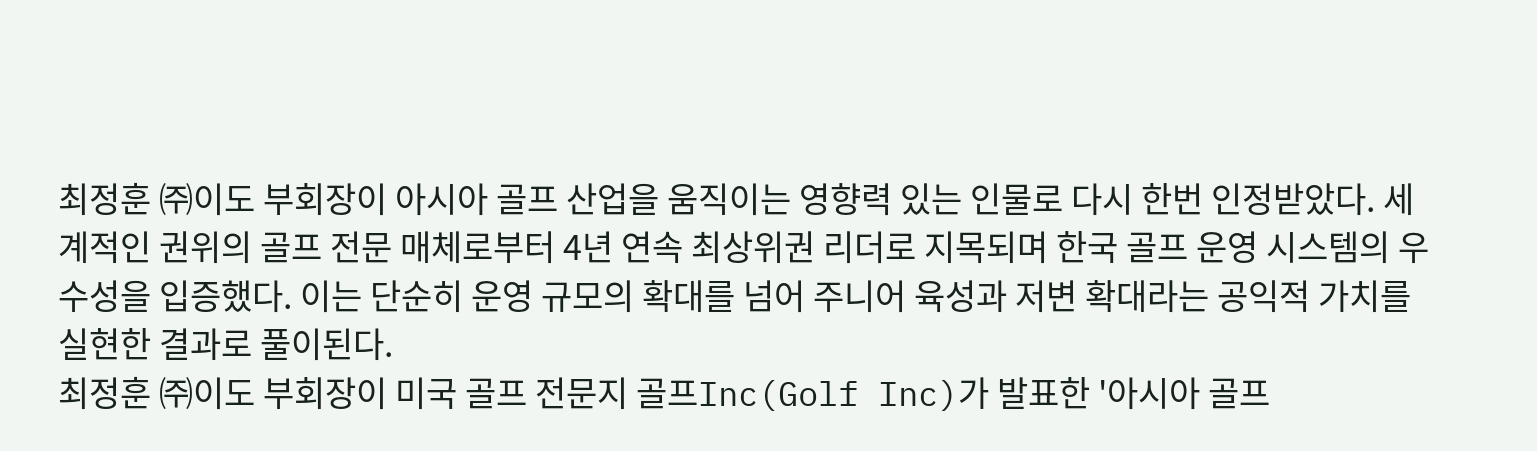최정훈 ㈜이도 부회장이 아시아 골프 산업을 움직이는 영향력 있는 인물로 다시 한번 인정받았다. 세계적인 권위의 골프 전문 매체로부터 4년 연속 최상위권 리더로 지목되며 한국 골프 운영 시스템의 우수성을 입증했다. 이는 단순히 운영 규모의 확대를 넘어 주니어 육성과 저변 확대라는 공익적 가치를 실현한 결과로 풀이된다.
최정훈 ㈜이도 부회장이 미국 골프 전문지 골프Inc(Golf Inc)가 발표한 '아시아 골프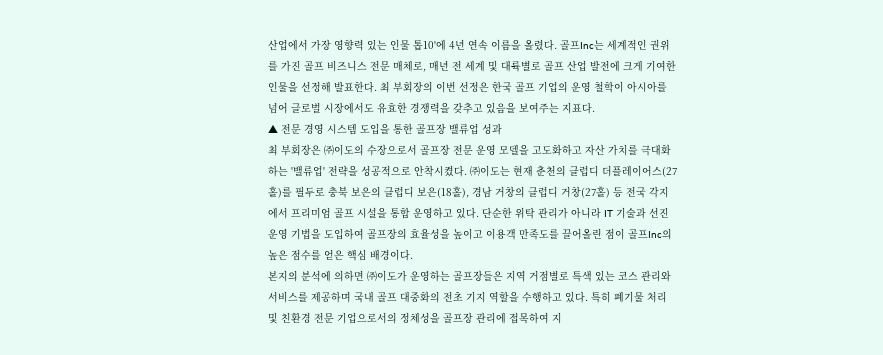산업에서 가장 영향력 있는 인물 톱10'에 4년 연속 이름을 올렸다. 골프Inc는 세계적인 권위를 가진 골프 비즈니스 전문 매체로, 매년 전 세계 및 대륙별로 골프 산업 발전에 크게 기여한 인물을 선정해 발표한다. 최 부회장의 이번 선정은 한국 골프 기업의 운영 철학이 아시아를 넘어 글로벌 시장에서도 유효한 경쟁력을 갖추고 있음을 보여주는 지표다.
▲ 전문 경영 시스템 도입을 통한 골프장 밸류업 성과
최 부회장은 ㈜이도의 수장으로서 골프장 전문 운영 모델을 고도화하고 자산 가치를 극대화하는 '밸류업' 전략을 성공적으로 안착시켰다. ㈜이도는 현재 춘천의 클럽디 더플레이어스(27홀)를 필두로 충북 보은의 클럽디 보은(18홀), 경남 거창의 클럽디 거창(27홀) 등 전국 각지에서 프리미엄 골프 시설을 통합 운영하고 있다. 단순한 위탁 관리가 아니라 IT 기술과 선진 운영 기법을 도입하여 골프장의 효율성을 높이고 이용객 만족도를 끌어올린 점이 골프Inc의 높은 점수를 얻은 핵심 배경이다.
본지의 분석에 의하면 ㈜이도가 운영하는 골프장들은 지역 거점별로 특색 있는 코스 관리와 서비스를 제공하며 국내 골프 대중화의 전초 기지 역할을 수행하고 있다. 특히 폐기물 처리 및 친환경 전문 기업으로서의 정체성을 골프장 관리에 접목하여 지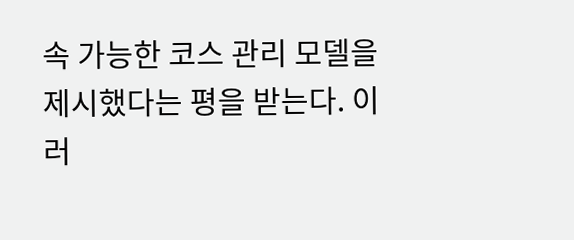속 가능한 코스 관리 모델을 제시했다는 평을 받는다. 이러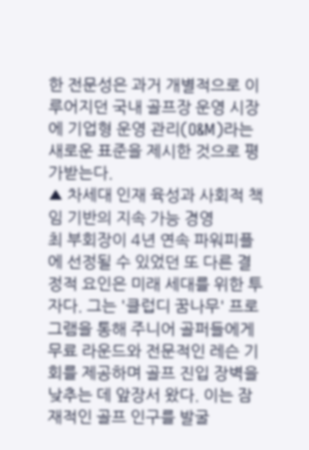한 전문성은 과거 개별적으로 이루어지던 국내 골프장 운영 시장에 기업형 운영 관리(O&M)라는 새로운 표준을 제시한 것으로 평가받는다.
▲ 차세대 인재 육성과 사회적 책임 기반의 지속 가능 경영
최 부회장이 4년 연속 파워피플에 선정될 수 있었던 또 다른 결정적 요인은 미래 세대를 위한 투자다. 그는 '클럽디 꿈나무' 프로그램을 통해 주니어 골퍼들에게 무료 라운드와 전문적인 레슨 기회를 제공하며 골프 진입 장벽을 낮추는 데 앞장서 왔다. 이는 잠재적인 골프 인구를 발굴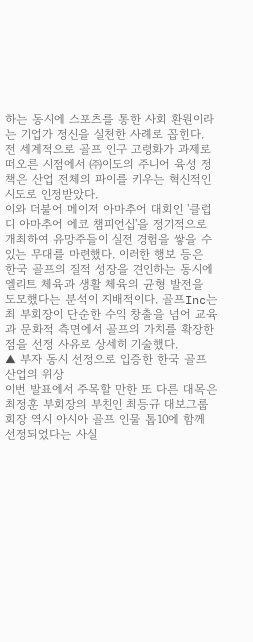하는 동시에 스포츠를 통한 사회 환원이라는 기업가 정신을 실천한 사례로 꼽힌다. 전 세계적으로 골프 인구 고령화가 과제로 떠오른 시점에서 ㈜이도의 주니어 육성 정책은 산업 전체의 파이를 키우는 혁신적인 시도로 인정받았다.
이와 더불어 메이저 아마추어 대회인 '클럽디 아마추어 에코 챔피언십'을 정기적으로 개최하여 유망주들이 실전 경험을 쌓을 수 있는 무대를 마련했다. 이러한 행보 등은 한국 골프의 질적 성장을 견인하는 동시에 엘리트 체육과 생활 체육의 균형 발전을 도모했다는 분석이 지배적이다. 골프Inc는 최 부회장이 단순한 수익 창출을 넘어 교육과 문화적 측면에서 골프의 가치를 확장한 점을 선정 사유로 상세히 기술했다.
▲ 부자 동시 선정으로 입증한 한국 골프 산업의 위상
이번 발표에서 주목할 만한 또 다른 대목은 최정훈 부회장의 부친인 최등규 대보그룹 회장 역시 아시아 골프 인물 톱10에 함께 선정되었다는 사실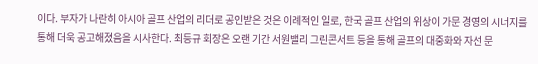이다. 부자가 나란히 아시아 골프 산업의 리더로 공인받은 것은 이례적인 일로, 한국 골프 산업의 위상이 가문 경영의 시너지를 통해 더욱 공고해졌음을 시사한다. 최등규 회장은 오랜 기간 서원밸리 그린콘서트 등을 통해 골프의 대중화와 자선 문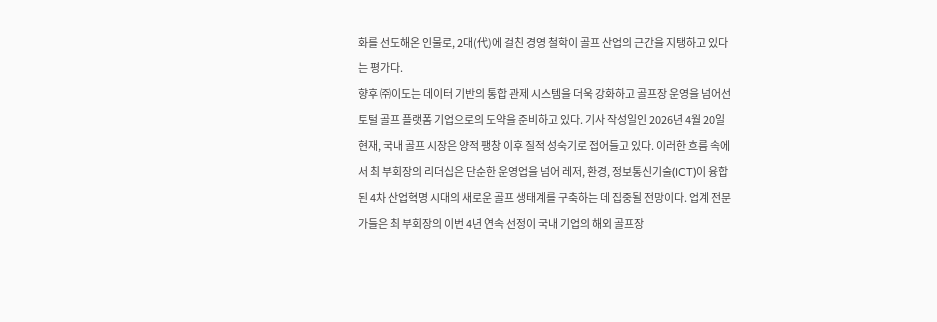화를 선도해온 인물로, 2대(代)에 걸친 경영 철학이 골프 산업의 근간을 지탱하고 있다는 평가다.
향후 ㈜이도는 데이터 기반의 통합 관제 시스템을 더욱 강화하고 골프장 운영을 넘어선 토털 골프 플랫폼 기업으로의 도약을 준비하고 있다. 기사 작성일인 2026년 4월 20일 현재, 국내 골프 시장은 양적 팽창 이후 질적 성숙기로 접어들고 있다. 이러한 흐름 속에서 최 부회장의 리더십은 단순한 운영업을 넘어 레저, 환경, 정보통신기술(ICT)이 융합된 4차 산업혁명 시대의 새로운 골프 생태계를 구축하는 데 집중될 전망이다. 업계 전문가들은 최 부회장의 이번 4년 연속 선정이 국내 기업의 해외 골프장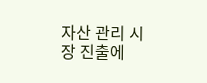자산 관리 시장 진출에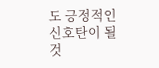도 긍정적인 신호탄이 될 것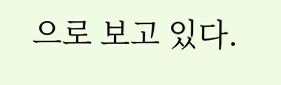으로 보고 있다.